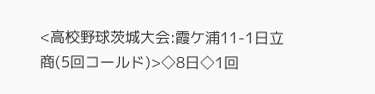<高校野球茨城大会:霞ケ浦11-1日立商(5回コールド)>◇8日◇1回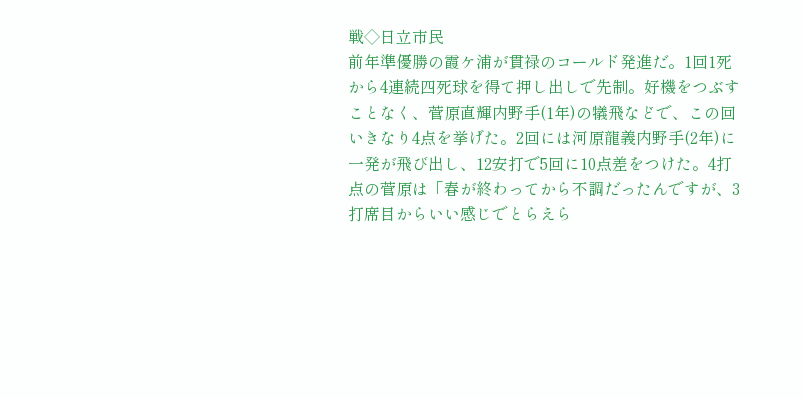戦◇日立市民
前年準優勝の霞ケ浦が貫禄のコールド発進だ。1回1死から4連続四死球を得て押し出しで先制。好機をつぶすことなく、菅原直輝内野手(1年)の犠飛などで、この回いきなり4点を挙げた。2回には河原龍義内野手(2年)に一発が飛び出し、12安打で5回に10点差をつけた。4打点の菅原は「春が終わってから不調だったんですが、3打席目からいい感じでとらえら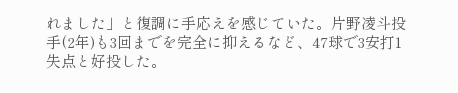れました」と復調に手応えを感じていた。片野凌斗投手(2年)も3回までを完全に抑えるなど、47球で3安打1失点と好投した。